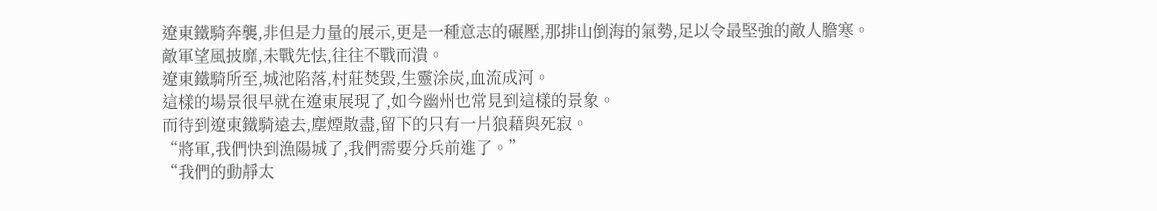遼東鐵騎奔襲,非但是力量的展示,更是一種意志的碾壓,那排山倒海的氣勢,足以令最堅強的敵人膽寒。
敵軍望風披靡,未戰先怯,往往不戰而潰。
遼東鐵騎所至,城池陷落,村莊焚毀,生靈涂炭,血流成河。
這樣的場景很早就在遼東展現了,如今幽州也常見到這樣的景象。
而待到遼東鐵騎遠去,塵煙散盡,留下的只有一片狼藉與死寂。
“將軍,我們快到漁陽城了,我們需要分兵前進了。”
“我們的動靜太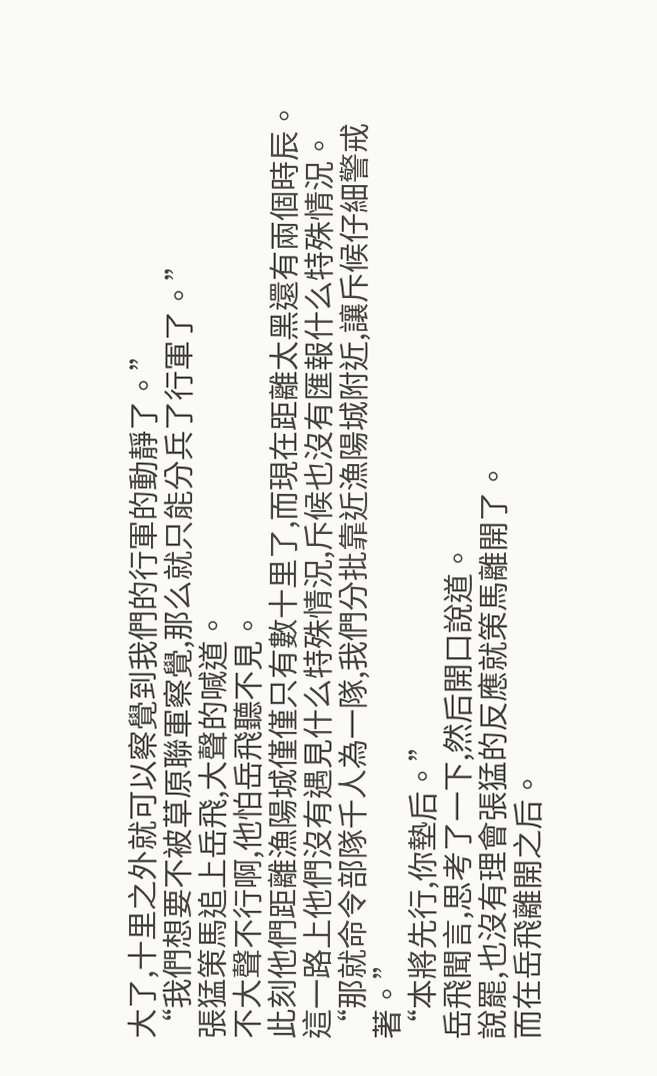大了,十里之外就可以察覺到我們的行軍的動靜了。”
“我們想要不被草原聯軍察覺,那么就只能分兵了行軍了。”
張猛策馬追上岳飛,大聲的喊道。
不大聲不行啊,他怕岳飛聽不見。
此刻他們距離漁陽城僅僅只有數十里了,而現在距離太黑還有兩個時辰。
這一路上他們沒有遇見什么特殊情況,斥候也沒有匯報什么特殊情況。
“那就命令部隊千人為一隊,我們分批靠近漁陽城附近,讓斥候仔細警戒著。”
“本將先行,你墊后。”
岳飛聞言,思考了一下,然后開口說道。
說罷,也沒有理會張猛的反應就策馬離開了。
而在岳飛離開之后。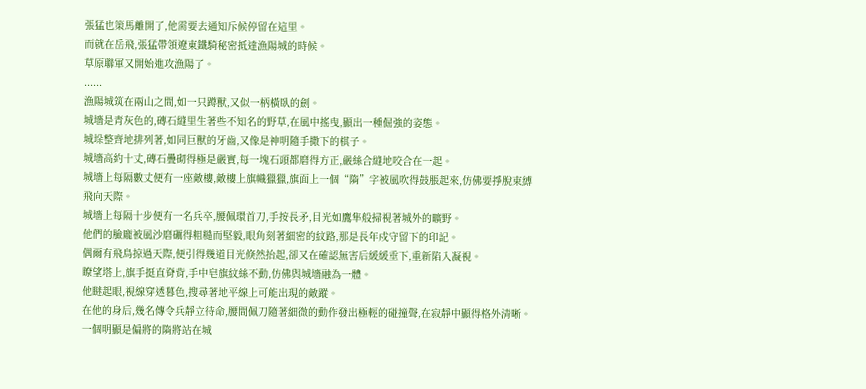張猛也策馬離開了,他需要去通知斥候停留在這里。
而就在岳飛,張猛帶領遼東鐵騎秘密抵達漁陽城的時候。
草原聯軍又開始進攻漁陽了。
......
漁陽城筑在兩山之間,如一只蹲獸,又似一柄橫臥的劍。
城墻是青灰色的,磚石縫里生著些不知名的野草,在風中搖曳,顯出一種倔強的姿態。
城垛整齊地排列著,如同巨獸的牙齒,又像是神明隨手撒下的棋子。
城墻高約十丈,磚石疊砌得極是嚴實,每一塊石頭都磨得方正,嚴絲合縫地咬合在一起。
城墻上每隔數丈便有一座敵樓,敵樓上旗幟獵獵,旗面上一個“隋”字被風吹得鼓脹起來,仿佛要掙脫束縛飛向天際。
城墻上每隔十步便有一名兵卒,腰佩環首刀,手按長矛,目光如鷹隼般掃視著城外的曠野。
他們的臉龐被風沙磨礪得粗糙而堅毅,眼角刻著細密的紋路,那是長年戍守留下的印記。
偶爾有飛鳥掠過天際,便引得幾道目光倏然抬起,卻又在確認無害后緩緩垂下,重新陷入凝視。
瞭望塔上,旗手挺直脊背,手中皂旗紋絲不動,仿佛與城墻融為一體。
他瞇起眼,視線穿透暮色,搜尋著地平線上可能出現的敵蹤。
在他的身后,幾名傳令兵靜立待命,腰間佩刀隨著細微的動作發出極輕的碰撞聲,在寂靜中顯得格外清晰。
一個明顯是偏將的隋將站在城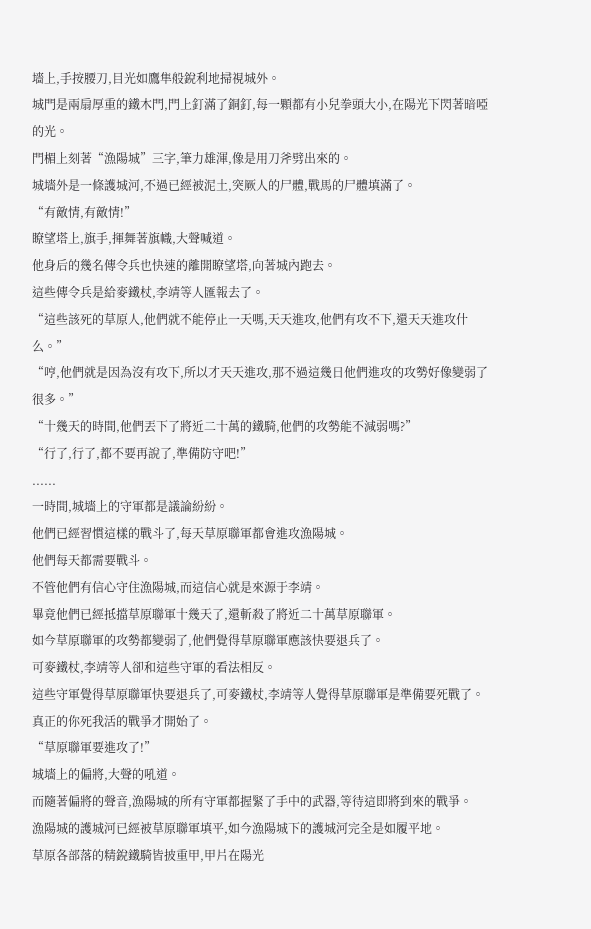墻上,手按腰刀,目光如鷹隼般銳利地掃視城外。
城門是兩扇厚重的鐵木門,門上釘滿了銅釘,每一顆都有小兒拳頭大小,在陽光下閃著暗啞的光。
門楣上刻著“漁陽城”三字,筆力雄渾,像是用刀斧劈出來的。
城墻外是一條護城河,不過已經被泥土,突厥人的尸體,戰馬的尸體填滿了。
“有敵情,有敵情!”
瞭望塔上,旗手,揮舞著旗幟,大聲喊道。
他身后的幾名傳令兵也快速的離開瞭望塔,向著城內跑去。
這些傳令兵是給麥鐵杖,李靖等人匯報去了。
“這些該死的草原人,他們就不能停止一天嗎,天天進攻,他們有攻不下,還天天進攻什么。”
“哼,他們就是因為沒有攻下,所以才天天進攻,那不過這幾日他們進攻的攻勢好像變弱了很多。”
“十幾天的時間,他們丟下了將近二十萬的鐵騎,他們的攻勢能不減弱嗎?”
“行了,行了,都不要再說了,準備防守吧!”
......
一時間,城墻上的守軍都是議論紛紛。
他們已經習慣這樣的戰斗了,每天草原聯軍都會進攻漁陽城。
他們每天都需要戰斗。
不管他們有信心守住漁陽城,而這信心就是來源于李靖。
畢竟他們已經抵擋草原聯軍十幾天了,還斬殺了將近二十萬草原聯軍。
如今草原聯軍的攻勢都變弱了,他們覺得草原聯軍應該快要退兵了。
可麥鐵杖,李靖等人卻和這些守軍的看法相反。
這些守軍覺得草原聯軍快要退兵了,可麥鐵杖,李靖等人覺得草原聯軍是準備要死戰了。
真正的你死我活的戰爭才開始了。
“草原聯軍要進攻了!”
城墻上的偏將,大聲的吼道。
而隨著偏將的聲音,漁陽城的所有守軍都握緊了手中的武器,等待這即將到來的戰爭。
漁陽城的護城河已經被草原聯軍填平,如今漁陽城下的護城河完全是如履平地。
草原各部落的精銳鐵騎皆披重甲,甲片在陽光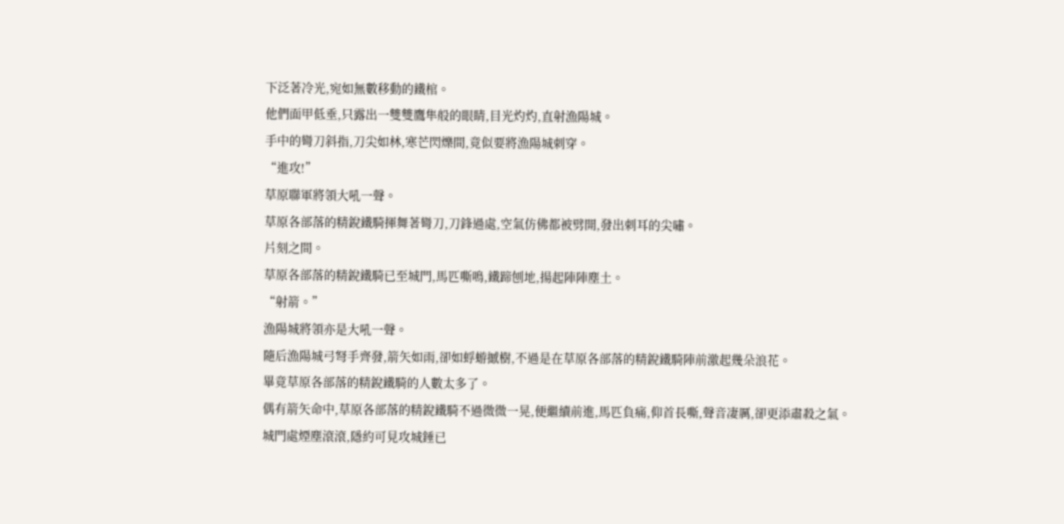下泛著冷光,宛如無數移動的鐵棺。
他們面甲低垂,只露出一雙雙鷹隼般的眼睛,目光灼灼,直射漁陽城。
手中的彎刀斜指,刀尖如林,寒芒閃爍間,竟似要將漁陽城刺穿。
“進攻!”
草原聯軍將領大吼一聲。
草原各部落的精銳鐵騎揮舞著彎刀,刀鋒過處,空氣仿佛都被劈開,發出刺耳的尖嘯。
片刻之間。
草原各部落的精銳鐵騎已至城門,馬匹嘶鳴,鐵蹄刨地,揚起陣陣塵土。
“射箭。”
漁陽城將領亦是大吼一聲。
隨后漁陽城弓弩手齊發,箭矢如雨,卻如蜉蝣撼樹,不過是在草原各部落的精銳鐵騎陣前激起幾朵浪花。
畢竟草原各部落的精銳鐵騎的人數太多了。
偶有箭矢命中,草原各部落的精銳鐵騎不過微微一晃,便繼續前進,馬匹負痛,仰首長嘶,聲音凄厲,卻更添肅殺之氣。
城門處煙塵滾滾,隱約可見攻城錘已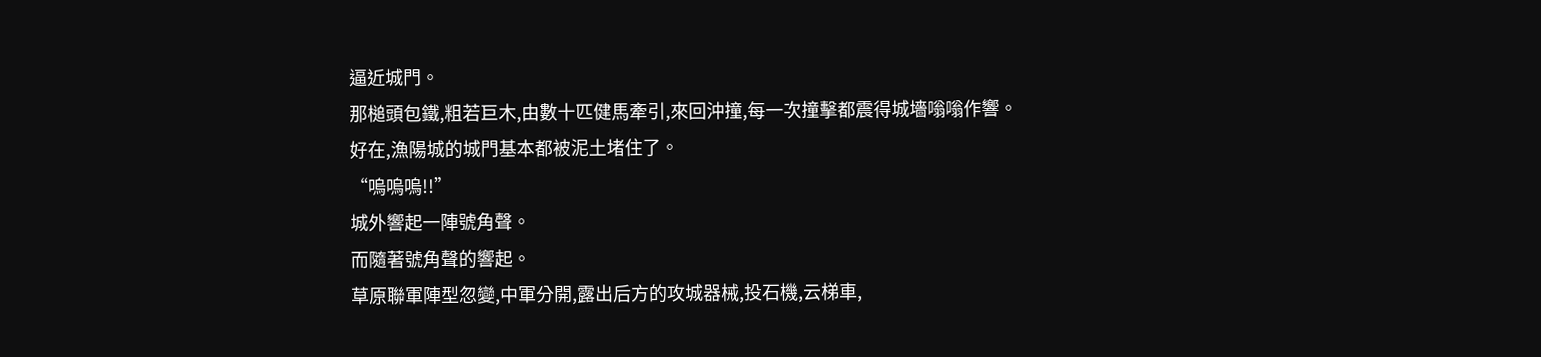逼近城門。
那槌頭包鐵,粗若巨木,由數十匹健馬牽引,來回沖撞,每一次撞擊都震得城墻嗡嗡作響。
好在,漁陽城的城門基本都被泥土堵住了。
“嗚嗚嗚!!”
城外響起一陣號角聲。
而隨著號角聲的響起。
草原聯軍陣型忽變,中軍分開,露出后方的攻城器械,投石機,云梯車,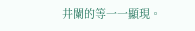井闌的等一一顯現。